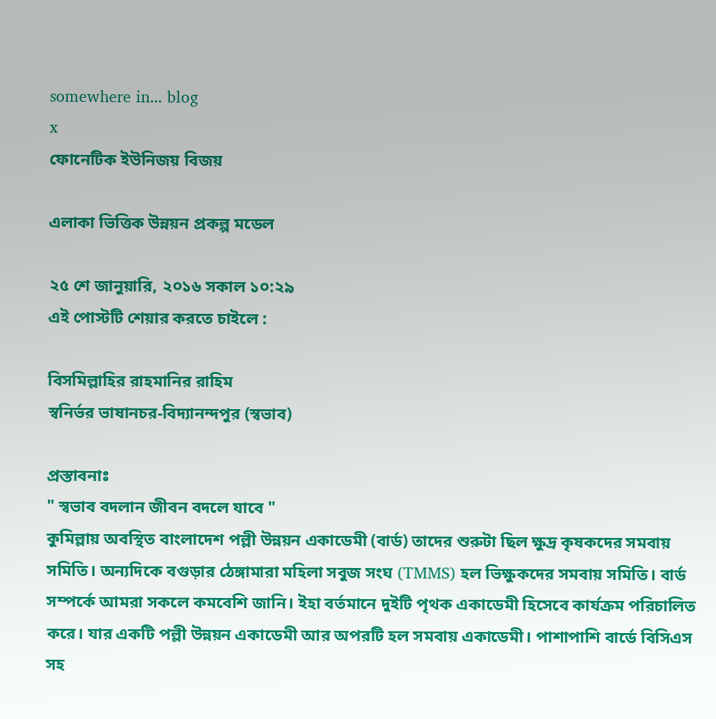somewhere in... blog
x
ফোনেটিক ইউনিজয় বিজয়

এলাকা ভিত্তিক উন্নয়ন প্রকল্প মডেল

২৫ শে জানুয়ারি, ২০১৬ সকাল ১০:২৯
এই পোস্টটি শেয়ার করতে চাইলে :

বিসমিল্লাহির রাহমানির রাহিম
স্বনির্ভর ভাষানচর-বিদ্যানন্দপুর (স্বভাব)

প্রস্তাবনাঃ
" স্বভাব বদলান জীবন বদলে যাবে "
কুমিল্লায় অবস্থিত বাংলাদেশ পল্লী উন্নয়ন একাডেমী (বার্ড) তাদের শুরুটা ছিল ক্ষুদ্র কৃষকদের সমবায় সমিতি। অন্যদিকে বগুড়ার ঠেঙ্গামারা মহিলা সবুজ সংঘ (TMMS) হল ভিক্ষুকদের সমবায় সমিতি। বার্ড সম্পর্কে আমরা সকলে কমবেশি জানি। ইহা বর্তমানে দুইটি পৃথক একাডেমী হিসেবে কার্যক্রম পরিচালিত করে। যার একটি পল্লী উন্নয়ন একাডেমী আর অপরটি হল সমবায় একাডেমী। পাশাপাশি বার্ডে বিসিএস সহ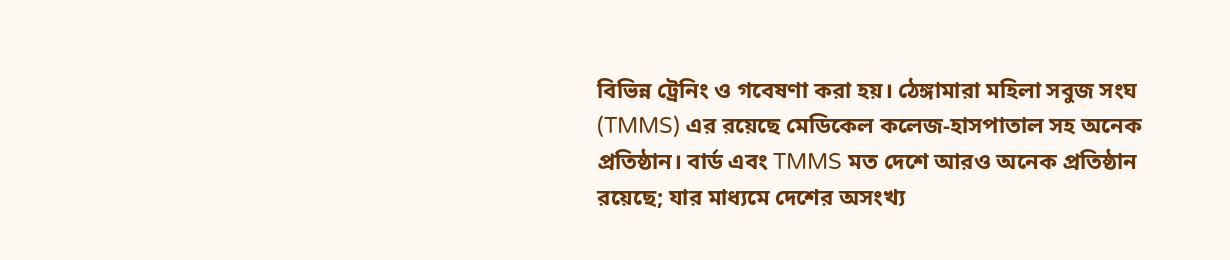বিভিন্ন ট্রেনিং ও গবেষণা করা হয়। ঠেঙ্গামারা মহিলা সবুজ সংঘ (TMMS) এর রয়েছে মেডিকেল কলেজ-হাসপাতাল সহ অনেক প্রতিষ্ঠান। বার্ড এবং TMMS মত দেশে আরও অনেক প্রতিষ্ঠান রয়েছে; যার মাধ্যমে দেশের অসংখ্য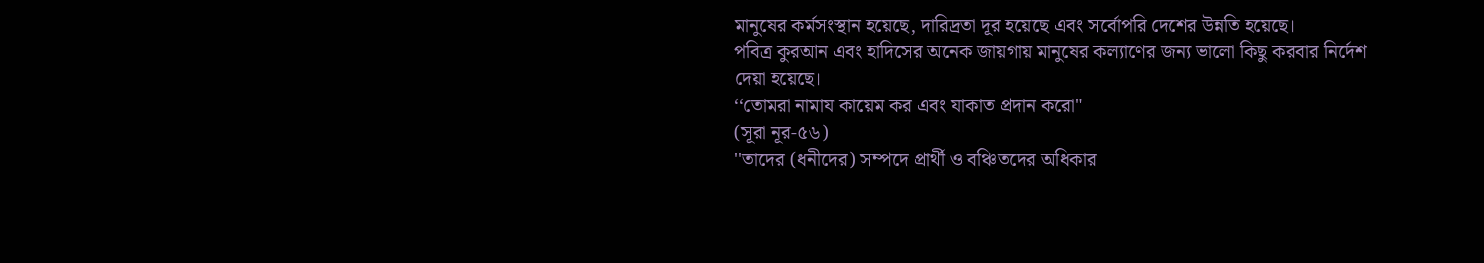মানুষের কর্মসংস্থান হয়েছে, দারিদ্রতা দূর হয়েছে এবং সর্বোপরি দেশের উন্নতি হয়েছে।
পবিত্র কুরআন এবং হাদিসের অনেক জায়গায় মানুষের কল্যাণের জন্য ভালো কিছু করবার নির্দেশ দেয়া হয়েছে।
‘‘তোমরা নামায কায়েম কর এবং যাকাত প্রদান করো"
(সূরা নূর-৫৬)
''তাদের (ধনীদের) সম্পদে প্রার্থী ও বঞ্চিতদের অধিকার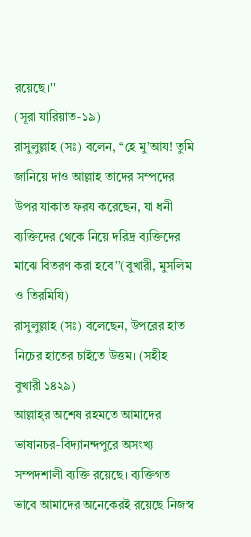রয়েছে।''
(সূরা যারিয়াত-১৯)
রাসুলুল্লাহ (সঃ) বলেন, ‘‘হে মু’আয! তুমি জানিয়ে দাও আল্লাহ তাদের সম্পদের উপর যাকাত ফরয করেছেন, যা ধনী ব্যক্তিদের থেকে নিয়ে দরিদ্র ব্যক্তিদের মাঝে বিতরণ করা হবে’’(বুখারী, মুসলিম ও তিরমিযি)
রাসুলুল্লাহ (সঃ) বলেছেন, উপরের হাত নিচের হাতের চাইতে উত্তম। (সহীহ বুখারী ১৪২৯)
আল্লাহ্‌র অশেষ রহমতে আমাদের ভাষানচর-বিদ্যানন্দপুরে অসংখ্য সম্পদশালী ব্যক্তি রয়েছে। ব্যক্তিগত ভাবে আমাদের অনেকেরই রয়েছে নিজস্ব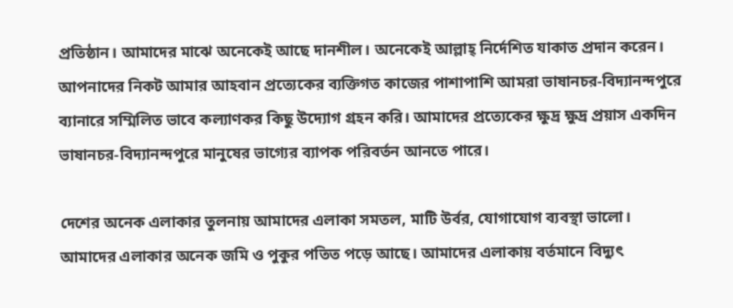প্রতিষ্ঠান। আমাদের মাঝে অনেকেই আছে দানশীল। অনেকেই আল্লাহ্‌ নির্দেশিত যাকাত প্রদান করেন। আপনাদের নিকট আমার আহবান প্রত্যেকের ব্যক্তিগত কাজের পাশাপাশি আমরা ভাষানচর-বিদ্যানন্দপুরে ব্যানারে সম্মিলিত ভাবে কল্যাণকর কিছু উদ্যোগ গ্রহন করি। আমাদের প্রত্যেকের ক্ষুদ্র ক্ষুদ্র প্রয়াস একদিন ভাষানচর-বিদ্যানন্দপুরে মানুষের ভাগ্যের ব্যাপক পরিবর্তন আনতে পারে।

দেশের অনেক এলাকার তুলনায় আমাদের এলাকা সমতল, মাটি উর্বর, যোগাযোগ ব্যবস্থা ভালো। আমাদের এলাকার অনেক জমি ও পুকুর পতিত পড়ে আছে। আমাদের এলাকায় বর্তমানে বিদ্যুৎ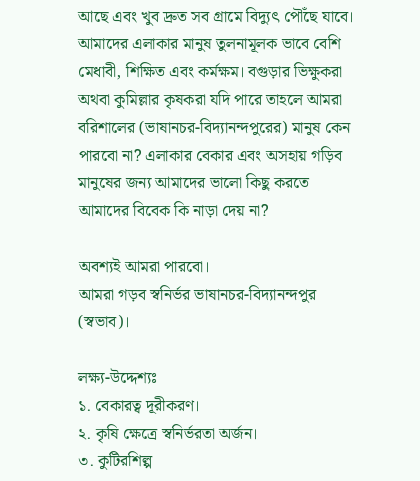আছে এবং খুব দ্রুত সব গ্রামে বিদ্যুৎ পৌঁছে যাবে। আমাদের এলাকার মানুষ তুলনামূলক ভাবে বেশি মেধাবী, শিক্ষিত এবং কর্মক্ষম। বগুড়ার ভিক্ষুকরা অথবা কুমিল্লার কৃষকরা যদি পারে তাহলে আমরা বরিশালের (ভাষানচর-বিদ্যানন্দপুরের) মানুষ কেন পারবো না? এলাকার বেকার এবং অসহায় গড়িব মানুষের জন্য আমাদের ভালো কিছু করতে আমাদের বিবেক কি নাড়া দেয় না?

অবশ্যই আমরা পারবো।
আমরা গড়ব স্বনির্ভর ভাষানচর-বিদ্যানন্দপুর (স্বভাব)।

লক্ষ্য-উদ্দেশ্যঃ
১. বেকারত্ব দূরীকরণ।
২. কৃষি ক্ষেত্রে স্বনির্ভরতা অর্জন।
৩. কুটিরশিল্প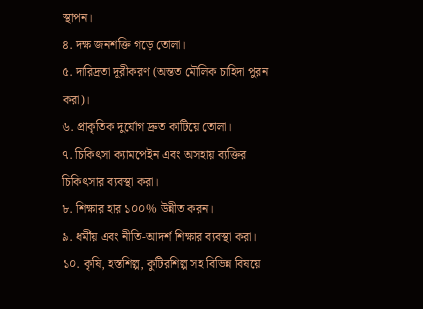স্থাপন।
৪. দক্ষ জনশক্তি গড়ে তোলা।
৫. দারিদ্রতা দূরীকরণ (অন্তত মৌলিক চাহিদা পুরন করা)।
৬. প্রাকৃতিক দুর্যোগ দ্রুত কাটিয়ে তোলা।
৭. চিকিৎসা ক্যামপেইন এবং অসহায় ব্যক্তির চিকিৎসার ব্যবস্থা করা।
৮. শিক্ষার হার ১০০% উন্নীত করন।
৯. ধর্মীয় এবং নীতি-আদর্শ শিক্ষার ব্যবস্থা করা।
১০. কৃষি, হস্তশিল্প, কুটিরশিল্প সহ বিভিন্ন বিষয়ে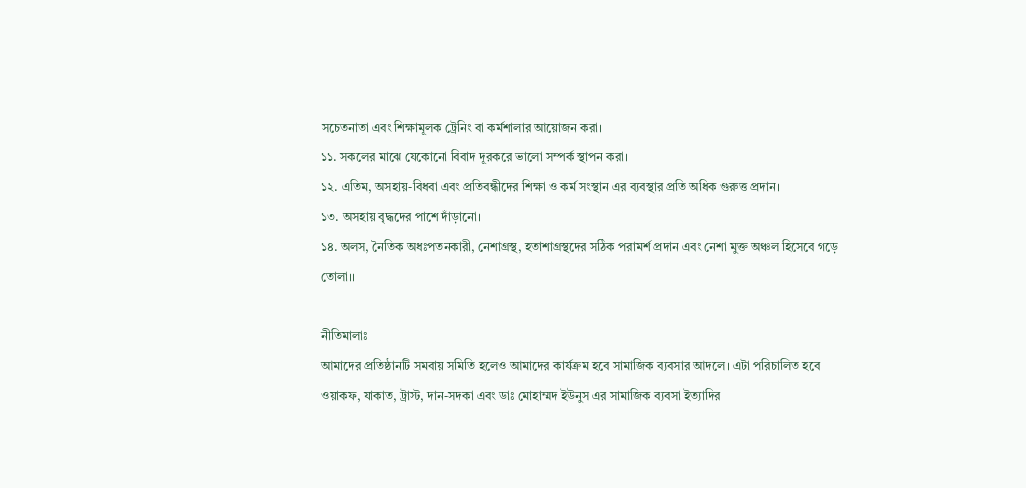সচেতনাতা এবং শিক্ষামূলক ট্রেনিং বা কর্মশালার আয়োজন করা।
১১. সকলের মাঝে যেকোনো বিবাদ দূরকরে ভালো সম্পর্ক স্থাপন করা।
১২. এতিম, অসহায়-বিধবা এবং প্রতিবন্ধীদের শিক্ষা ও কর্ম সংস্থান এর ব্যবস্থার প্রতি অধিক গুরুত্ত প্রদান।
১৩. অসহায় বৃদ্ধদের পাশে দাঁড়ানো।
১৪. অলস, নৈতিক অধঃপতনকারী, নেশাগ্রস্থ, হতাশাগ্রস্থদের সঠিক পরামর্শ প্রদান এবং নেশা মুক্ত অঞ্চল হিসেবে গড়ে তোলা।।

নীতিমালাঃ
আমাদের প্রতিষ্ঠানটি সমবায় সমিতি হলেও আমাদের কার্যক্রম হবে সামাজিক ব্যবসার আদলে। এটা পরিচালিত হবে ওয়াকফ, যাকাত, ট্রাস্ট, দান-সদকা এবং ডাঃ মোহাম্মদ ইউনুস এর সামাজিক ব্যবসা ইত্যাদির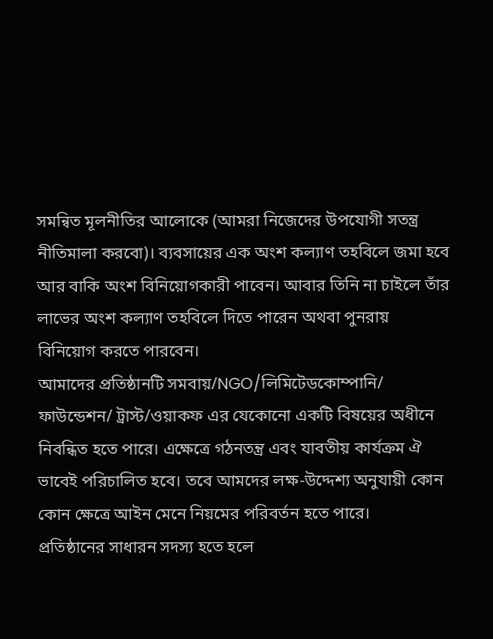সমন্বিত মূলনীতির আলোকে (আমরা নিজেদের উপযোগী সতন্ত্র নীতিমালা করবো)। ব্যবসায়ের এক অংশ কল্যাণ তহবিলে জমা হবে আর বাকি অংশ বিনিয়োগকারী পাবেন। আবার তিনি না চাইলে তাঁর লাভের অংশ কল্যাণ তহবিলে দিতে পারেন অথবা পুনরায় বিনিয়োগ করতে পারবেন।
আমাদের প্রতিষ্ঠানটি সমবায়/NGO/লিমিটেডকোম্পানি/ ফাউন্ডেশন/ ট্রাস্ট/ওয়াকফ এর যেকোনো একটি বিষয়ের অধীনে নিবন্ধিত হতে পারে। এক্ষেত্রে গঠনতন্ত্র এবং যাবতীয় কার্যক্রম ঐ ভাবেই পরিচালিত হবে। তবে আমদের লক্ষ-উদ্দেশ্য অনুযায়ী কোন কোন ক্ষেত্রে আইন মেনে নিয়মের পরিবর্তন হতে পারে।
প্রতিষ্ঠানের সাধারন সদস্য হতে হলে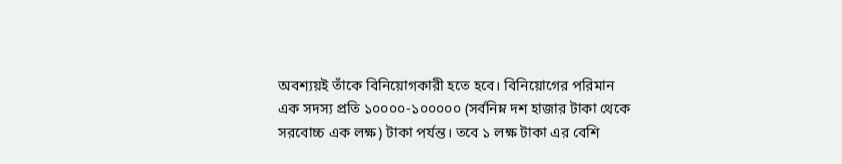অবশ্যয়ই তাঁকে বিনিয়োগকারী হতে হবে। বিনিয়োগের পরিমান এক সদস্য প্রতি ১০০০০-১০০০০০ (সর্বনিম্ন দশ হাজার টাকা থেকে সরবোচ্চ এক লক্ষ) টাকা পর্যন্ত। তবে ১ লক্ষ টাকা এর বেশি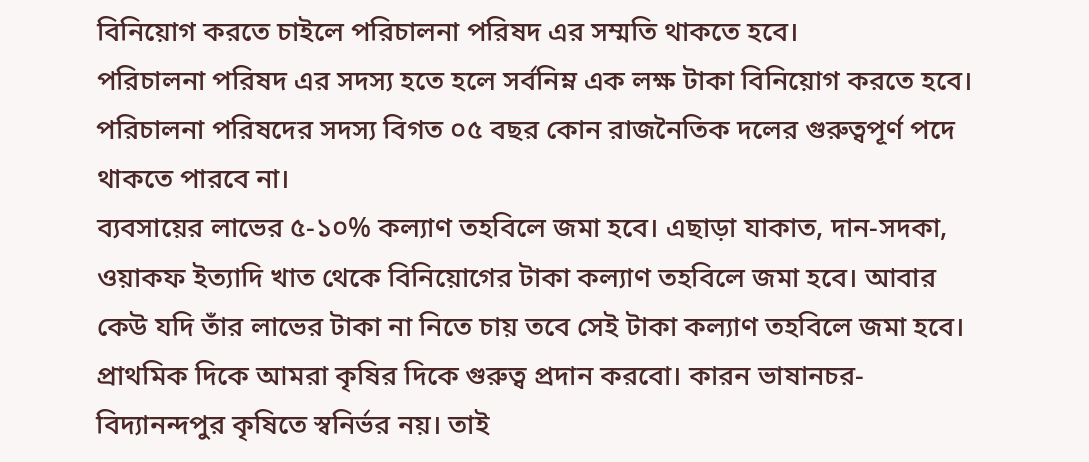বিনিয়োগ করতে চাইলে পরিচালনা পরিষদ এর সম্মতি থাকতে হবে।
পরিচালনা পরিষদ এর সদস্য হতে হলে সর্বনিম্ন এক লক্ষ টাকা বিনিয়োগ করতে হবে। পরিচালনা পরিষদের সদস্য বিগত ০৫ বছর কোন রাজনৈতিক দলের গুরুত্বপূর্ণ পদে থাকতে পারবে না।
ব্যবসায়ের লাভের ৫-১০% কল্যাণ তহবিলে জমা হবে। এছাড়া যাকাত, দান-সদকা, ওয়াকফ ইত্যাদি খাত থেকে বিনিয়োগের টাকা কল্যাণ তহবিলে জমা হবে। আবার কেউ যদি তাঁর লাভের টাকা না নিতে চায় তবে সেই টাকা কল্যাণ তহবিলে জমা হবে।
প্রাথমিক দিকে আমরা কৃষির দিকে গুরুত্ব প্রদান করবো। কারন ভাষানচর-বিদ্যানন্দপুর কৃষিতে স্বনির্ভর নয়। তাই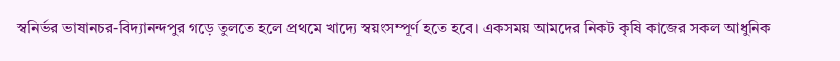স্বনির্ভর ভাষানচর-বিদ্যানন্দপুর গড়ে তুলতে হলে প্রথমে খাদ্যে স্বয়ংসম্পূর্ণ হতে হবে। একসময় আমদের নিকট কৃষি কাজের সকল আধুনিক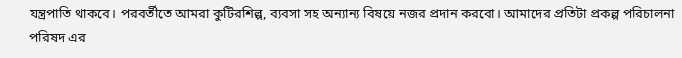যন্ত্রপাতি থাকবে। পরবর্তীতে আমরা কুটিরশিল্প, ব্যবসা সহ অন্যান্য বিষয়ে নজর প্রদান করবো। আমাদের প্রতিটা প্রকল্প পরিচালনা পরিষদ এর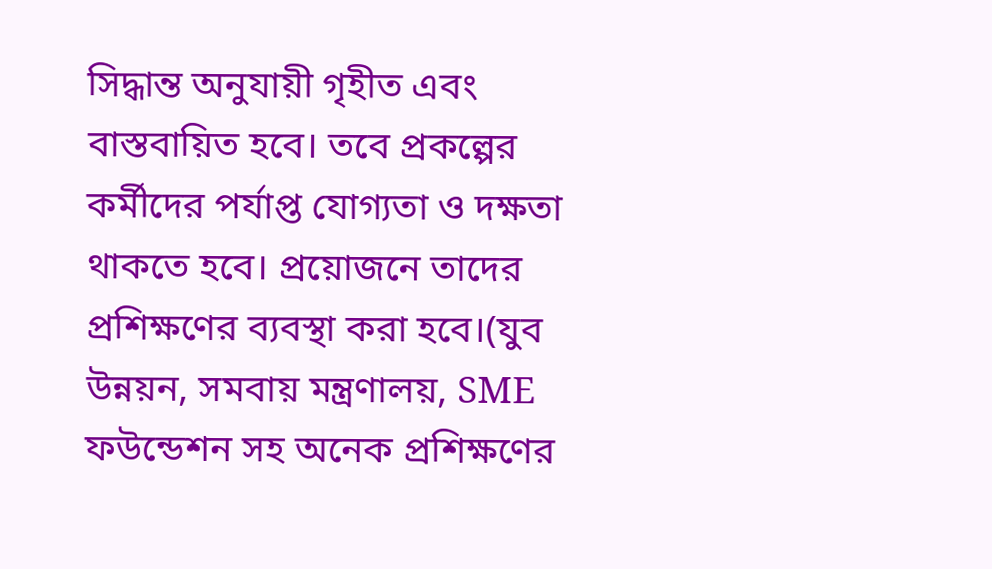সিদ্ধান্ত অনুযায়ী গৃহীত এবং বাস্তবায়িত হবে। তবে প্রকল্পের কর্মীদের পর্যাপ্ত যোগ্যতা ও দক্ষতা থাকতে হবে। প্রয়োজনে তাদের প্রশিক্ষণের ব্যবস্থা করা হবে।(যুব উন্নয়ন, সমবায় মন্ত্রণালয়, SME ফউন্ডেশন সহ অনেক প্রশিক্ষণের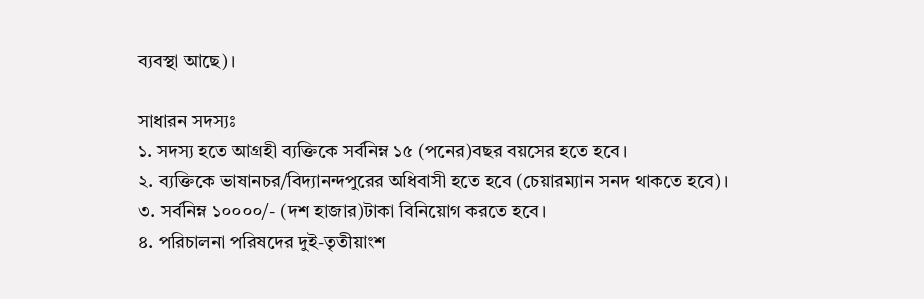ব্যবস্থা আছে)।

সাধারন সদস্যঃ
১. সদস্য হতে আগ্রহী ব্যক্তিকে সর্বনিম্ন ১৫ (পনের)বছর বয়সের হতে হবে।
২. ব্যক্তিকে ভাষানচর/বিদ্যানন্দপুরের অধিবাসী হতে হবে (চেয়ারম্যান সনদ থাকতে হবে)।
৩. সর্বনিম্ন ১০০০০/- (দশ হাজার)টাকা বিনিয়োগ করতে হবে।
৪. পরিচালনা পরিষদের দুই-তৃতীয়াংশ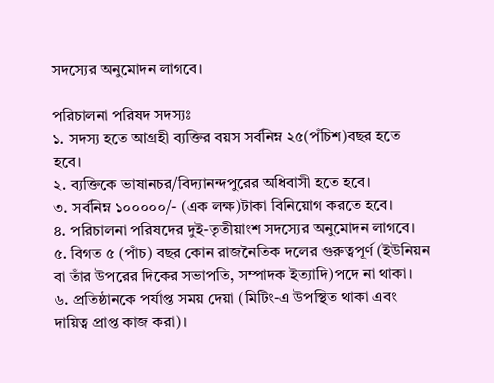সদস্যের অনুমোদন লাগবে।

পরিচালনা পরিষদ সদস্যঃ
১. সদস্য হতে আগ্রহী ব্যক্তির বয়স সর্বনিম্ন ২৫(পঁচিশ)বছর হতে হবে।
২. ব্যক্তিকে ভাষানচর/বিদ্যানন্দপুরের অধিবাসী হতে হবে।
৩. সর্বনিম্ন ১০০০০০/- (এক লক্ষ)টাকা বিনিয়োগ করতে হবে।
৪. পরিচালনা পরিষদের দুই-তৃতীয়াংশ সদস্যের অনুমোদন লাগবে।
৫. বিগত ৫ (পাঁচ) বছর কোন রাজনৈতিক দলের গুরুত্বপূর্ণ (ইউনিয়ন বা তাঁর উপরের দিকের সভাপতি, সম্পাদক ইত্যাদি)পদে না থাকা।
৬. প্রতিষ্ঠানকে পর্যাপ্ত সময় দেয়া (মিটিং-এ উপস্থিত থাকা এবং দায়িত্ব প্রাপ্ত কাজ করা)।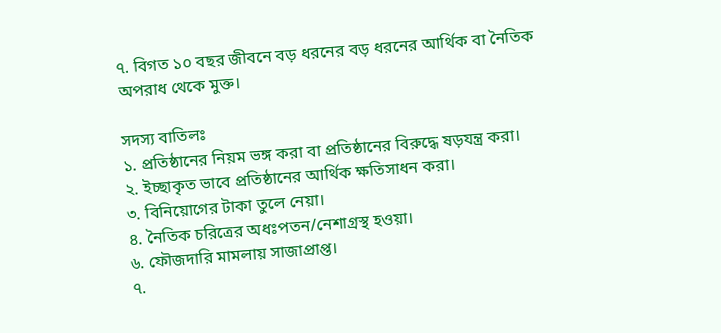৭. বিগত ১০ বছর জীবনে বড় ধরনের বড় ধরনের আর্থিক বা নৈতিক অপরাধ থেকে মুক্ত।

সদস্য বাতিলঃ
১. প্রতিষ্ঠানের নিয়ম ভঙ্গ করা বা প্রতিষ্ঠানের বিরুদ্ধে ষড়যন্ত্র করা।
২. ইচ্ছাকৃত ভাবে প্রতিষ্ঠানের আর্থিক ক্ষতিসাধন করা।
৩. বিনিয়োগের টাকা তুলে নেয়া।
৪. নৈতিক চরিত্রের অধঃপতন/নেশাগ্রস্থ হওয়া।
৬. ফৌজদারি মামলায় সাজাপ্রাপ্ত।
৭.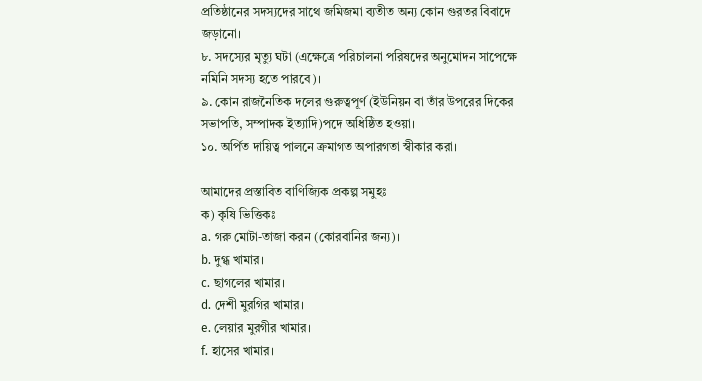প্রতিষ্ঠানের সদস্যদের সাথে জমিজমা ব্যতীত অন্য কোন গুরতর বিবাদে জড়ানো।
৮. সদস্যের মৃত্যু ঘটা (এক্ষেত্রে পরিচালনা পরিষদের অনুমোদন সাপেক্ষে নমিনি সদস্য হতে পারবে)।
৯. কোন রাজনৈতিক দলের গুরুত্বপূর্ণ (ইউনিয়ন বা তাঁর উপরের দিকের সভাপতি, সম্পাদক ইত্যাদি)পদে অধিষ্ঠিত হওয়া।
১০. অর্পিত দায়িত্ব পালনে ক্রমাগত অপারগতা স্বীকার করা।

আমাদের প্রস্তাবিত বাণিজ্যিক প্রকল্প সমুহঃ
ক) কৃষি ভিত্তিকঃ
a. গরু মোটা-তাজা করন (কোরবানির জন্য)।
b. দুগ্ধ খামার।
c. ছাগলের খামার।
d. দেশী মুরগির খামার।
e. লেয়ার মুরগীর খামার।
f. হাসের খামার।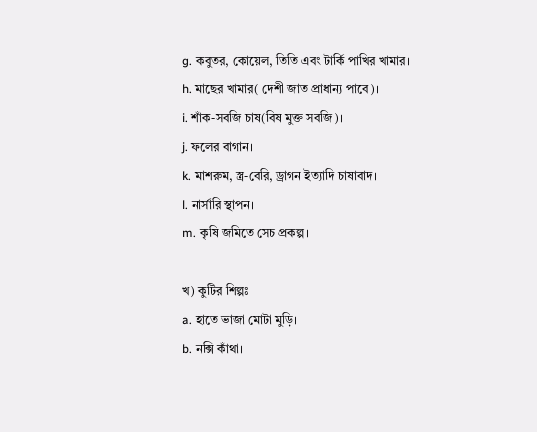g. কবুতর, কোয়েল, তিতি এবং টার্কি পাখির খামার।
h. মাছের খামার( দেশী জাত প্রাধান্য পাবে)।
i. শাঁক-সবজি চাষ(বিষ মুক্ত সবজি)।
j. ফলের বাগান।
k. মাশরুম, স্ত্র-বেরি, ড্রাগন ইত্যাদি চাষাবাদ।
l. নার্সারি স্থাপন।
m. কৃষি জমিতে সেচ প্রকল্প।

খ) কুটির শিল্পঃ
a. হাতে ভাজা মোটা মুড়ি।
b. নক্সি কাঁথা।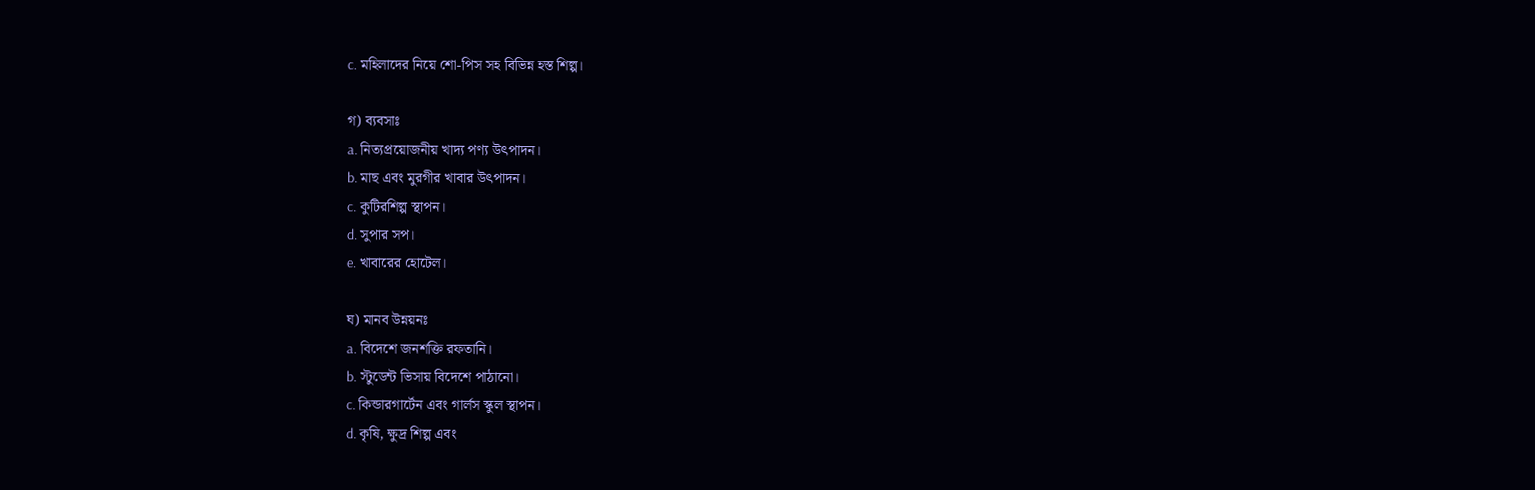c. মহিলাদের নিয়ে শো-পিস সহ বিভিন্ন হস্ত শিল্প।

গ) ব্যবসাঃ
a. নিত্যপ্রয়োজনীয় খাদ্য পণ্য উৎপাদন।
b. মাছ এবং মুরগীর খাবার উৎপাদন।
c. কুটিরশিল্প স্থাপন।
d. সুপার সপ।
e. খাবারের হোটেল।

ঘ) মানব উন্নয়নঃ
a. বিদেশে জনশক্তি রফতানি।
b. স্টুডেন্ট ভিসায় বিদেশে পাঠানো।
c. কিন্ডারগার্টেন এবং গার্লস স্কুল স্থাপন।
d. কৃষি, ক্ষুদ্র শিল্প এবং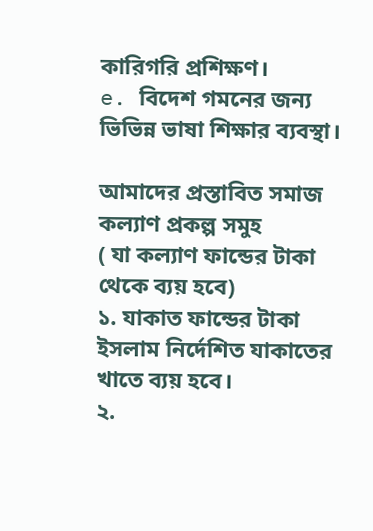কারিগরি প্রশিক্ষণ।
e. বিদেশ গমনের জন্য ভিভিন্ন ভাষা শিক্ষার ব্যবস্থা।

আমাদের প্রস্তাবিত সমাজ কল্যাণ প্রকল্প সমুহ
( যা কল্যাণ ফান্ডের টাকা থেকে ব্যয় হবে)
১. যাকাত ফান্ডের টাকা ইসলাম নির্দেশিত যাকাতের খাতে ব্যয় হবে।
২.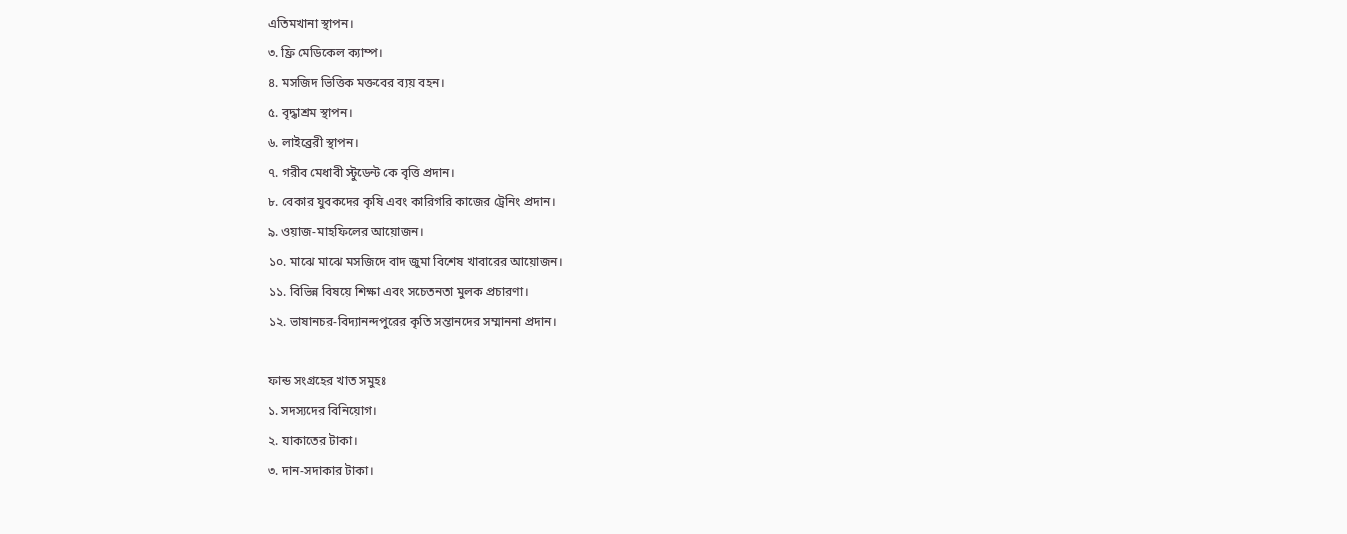এতিমখানা স্থাপন।
৩. ফ্রি মেডিকেল ক্যাম্প।
৪. মসজিদ ভিত্তিক মক্তবের ব্যয় বহন।
৫. বৃদ্ধাশ্রম স্থাপন।
৬. লাইব্রেরী স্থাপন।
৭. গরীব মেধাবী স্টুডেন্ট কে বৃত্তি প্রদান।
৮. বেকার যুবকদের কৃষি এবং কারিগরি কাজের ট্রেনিং প্রদান।
৯. ওয়াজ-মাহফিলের আয়োজন।
১০. মাঝে মাঝে মসজিদে বাদ জুমা বিশেষ খাবারের আয়োজন।
১১. বিভিন্ন বিষয়ে শিক্ষা এবং সচেতনতা মুলক প্রচারণা।
১২. ভাষানচর-বিদ্যানন্দপুরের কৃতি সন্তানদের সম্মাননা প্রদান।

ফান্ড সংগ্রহের খাত সমুহঃ
১. সদস্যদের বিনিয়োগ।
২. যাকাতের টাকা।
৩. দান-সদাকার টাকা।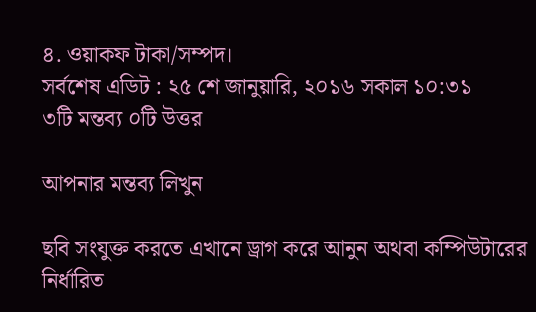৪. ওয়াকফ টাকা/সম্পদ।
সর্বশেষ এডিট : ২৫ শে জানুয়ারি, ২০১৬ সকাল ১০:৩১
৩টি মন্তব্য ০টি উত্তর

আপনার মন্তব্য লিখুন

ছবি সংযুক্ত করতে এখানে ড্রাগ করে আনুন অথবা কম্পিউটারের নির্ধারিত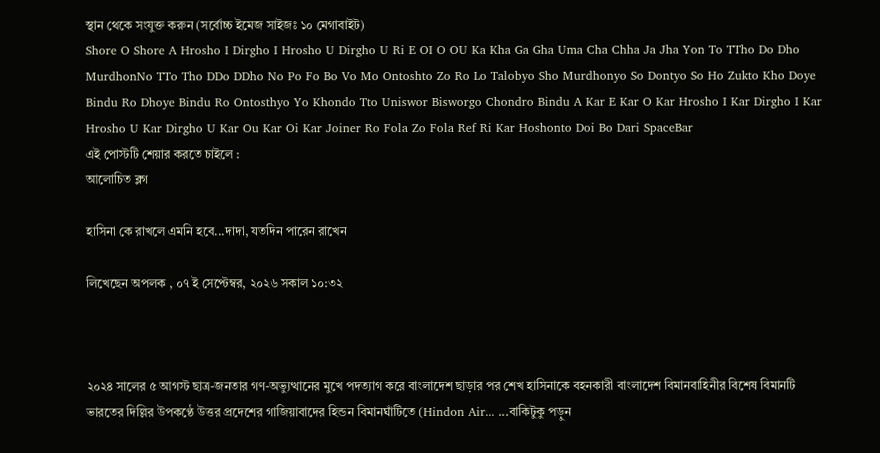স্থান থেকে সংযুক্ত করুন (সর্বোচ্চ ইমেজ সাইজঃ ১০ মেগাবাইট)
Shore O Shore A Hrosho I Dirgho I Hrosho U Dirgho U Ri E OI O OU Ka Kha Ga Gha Uma Cha Chha Ja Jha Yon To TTho Do Dho MurdhonNo TTo Tho DDo DDho No Po Fo Bo Vo Mo Ontoshto Zo Ro Lo Talobyo Sho Murdhonyo So Dontyo So Ho Zukto Kho Doye Bindu Ro Dhoye Bindu Ro Ontosthyo Yo Khondo Tto Uniswor Bisworgo Chondro Bindu A Kar E Kar O Kar Hrosho I Kar Dirgho I Kar Hrosho U Kar Dirgho U Kar Ou Kar Oi Kar Joiner Ro Fola Zo Fola Ref Ri Kar Hoshonto Doi Bo Dari SpaceBar
এই পোস্টটি শেয়ার করতে চাইলে :
আলোচিত ব্লগ

হাসিনা কে রাখলে এমনি হবে...দাদা, যতদিন পারেন রাখেন

লিখেছেন অপলক , ০৭ ই সেপ্টেম্বর, ২০২৬ সকাল ১০:৩২



২০২৪ সালের ৫ আগস্ট ছাত্র-জনতার গণ-অভ্যুত্থানের মুখে পদত্যাগ করে বাংলাদেশ ছাড়ার পর শেখ হাসিনাকে বহনকারী বাংলাদেশ বিমানবাহিনীর বিশেষ বিমানটি ভারতের দিল্লির উপকণ্ঠে উত্তর প্রদেশের গাজিয়াবাদের হিন্ডন বিমানঘাঁটিতে (Hindon Air... ...বাকিটুকু পড়ুন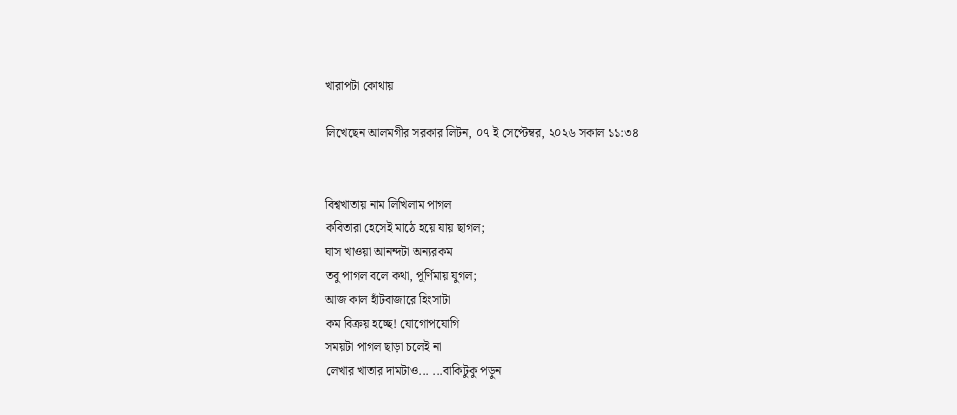খারাপটা কোথায়

লিখেছেন আলমগীর সরকার লিটন, ০৭ ই সেপ্টেম্বর, ২০২৬ সকাল ১১:৩৪


বিশ্বখাতায় নাম লিখিলাম পাগল
কবিতারা হেসেই মাঠে হয়ে যায় ছাগল;
ঘাস খাওয়া আনন্দটা অন্যরকম
তবু পাগল বলে কথা, পূর্ণিমায় যুগল;
আজ কাল হাঁটবাজারে হিংসাটা
কম বিক্রয় হচ্ছে! যোগোপযোগি
সময়টা পাগল ছাড়া চলেই না
লেখার খাতার দামটাও... ...বাকিটুকু পড়ুন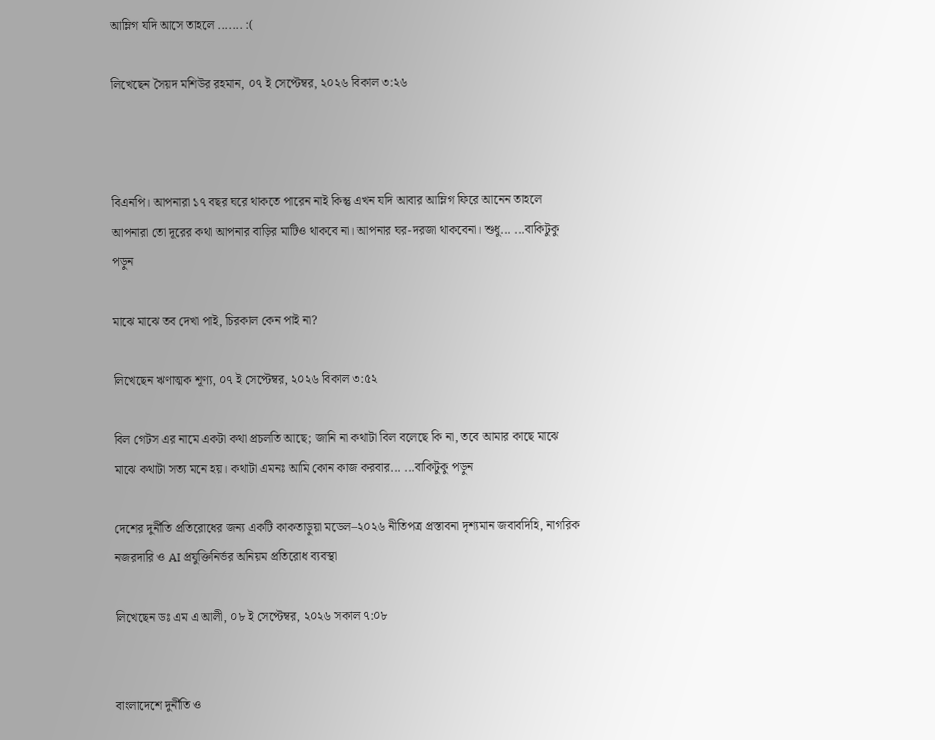আম্লিগ যদি আসে তাহলে ....... :(

লিখেছেন সৈয়দ মশিউর রহমান, ০৭ ই সেপ্টেম্বর, ২০২৬ বিকাল ৩:২৬



বিএনপি। আপনারা ১৭ বছর ঘরে থাকতে পারেন নাই কিন্তু এখন যদি আবার আম্লিগ ফিরে আনেন তাহলে আপনারা তো দূরের কথা আপনার বাড়ির মাটিও থাকবে না। আপনার ঘর-দরজা থাকবেনা। শুধু... ...বাকিটুকু পড়ুন

মাঝে মাঝে তব দেখা পাই, চিরকাল কেন পাই না?

লিখেছেন ঋণাত্মক শূণ্য, ০৭ ই সেপ্টেম্বর, ২০২৬ বিকাল ৩:৫২

বিল গেটস এর নামে একটা কথা প্রচলতি আছে; জানি না কথাটা বিল বলেছে কি না, তবে আমার কাছে মাঝে মাঝে কথাটা সত্য মনে হয়। কথাটা এমনঃ আমি কোন কাজ করবার... ...বাকিটুকু পড়ুন

দেশের দুর্নীতি প্রতিরোধের জন্য একটি কাকতাড়ুয়া মডেল–২০২৬ নীতিপত্র প্রস্তাবনা দৃশ্যমান জবাবদিহি, নাগরিক নজরদারি ও AI প্রযুক্তিনির্ভর অনিয়ম প্রতিরোধ ব্যবস্থা

লিখেছেন ডঃ এম এ আলী, ০৮ ই সেপ্টেম্বর, ২০২৬ সকাল ৭:০৮


বাংলাদেশে দুর্নীতি ও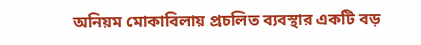অনিয়ম মোকাবিলায় প্রচলিত ব্যবস্থার একটি বড়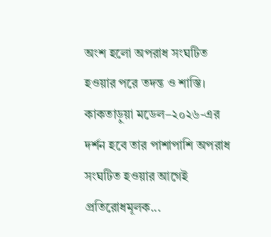অংশ হলো অপরাধ সংঘটিত হওয়ার পরে তদন্ত ও শাস্তি।
কাকতাড়ুয়া মডেল–২০২৬-এর দর্শন হবে তার পাশাপাশি অপরাধ সংঘটিত হওয়ার আগেই প্রতিরোধমূলক...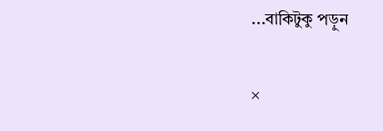...বাকিটুকু পড়ুন

×